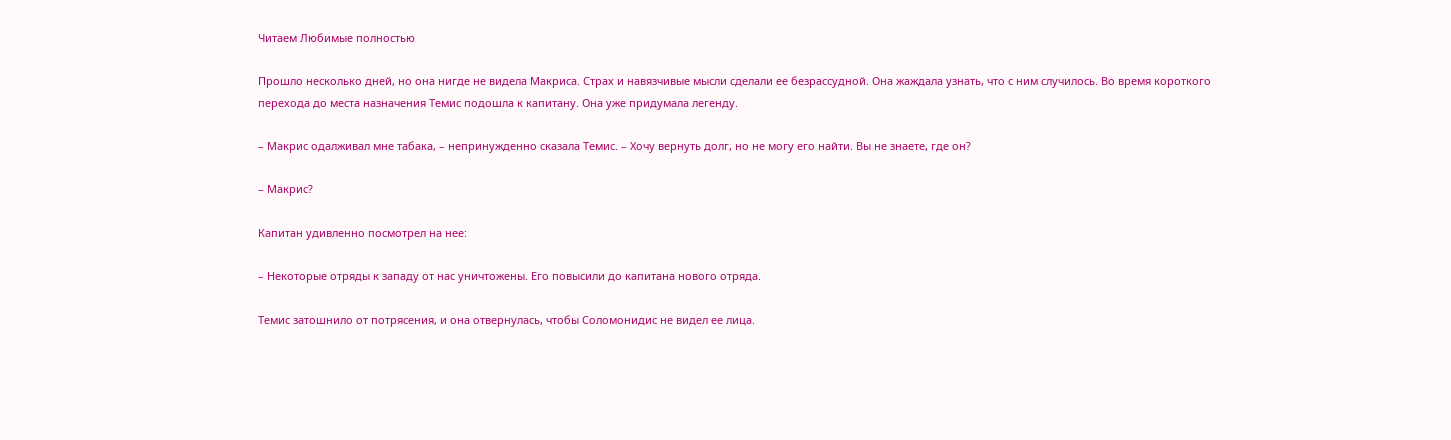Читаем Любимые полностью

Прошло несколько дней, но она нигде не видела Макриса. Страх и навязчивые мысли сделали ее безрассудной. Она жаждала узнать, что с ним случилось. Во время короткого перехода до места назначения Темис подошла к капитану. Она уже придумала легенду.

– Макрис одалживал мне табака, – непринужденно сказала Темис. – Хочу вернуть долг, но не могу его найти. Вы не знаете, где он?

– Макрис?

Капитан удивленно посмотрел на нее:

– Некоторые отряды к западу от нас уничтожены. Его повысили до капитана нового отряда.

Темис затошнило от потрясения, и она отвернулась, чтобы Соломонидис не видел ее лица.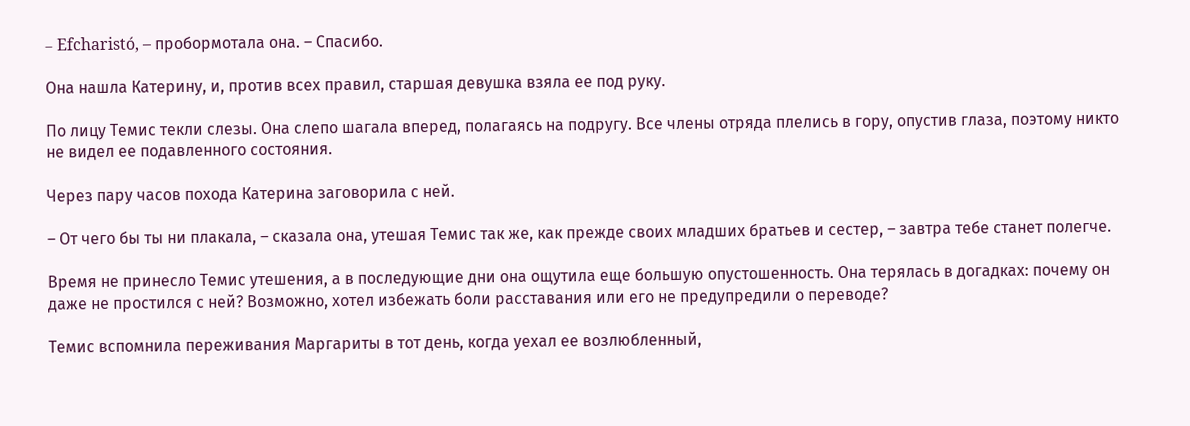– Efcharistó, – пробормотала она. – Спасибо.

Она нашла Катерину, и, против всех правил, старшая девушка взяла ее под руку.

По лицу Темис текли слезы. Она слепо шагала вперед, полагаясь на подругу. Все члены отряда плелись в гору, опустив глаза, поэтому никто не видел ее подавленного состояния.

Через пару часов похода Катерина заговорила с ней.

– От чего бы ты ни плакала, – сказала она, утешая Темис так же, как прежде своих младших братьев и сестер, – завтра тебе станет полегче.

Время не принесло Темис утешения, а в последующие дни она ощутила еще большую опустошенность. Она терялась в догадках: почему он даже не простился с ней? Возможно, хотел избежать боли расставания или его не предупредили о переводе?

Темис вспомнила переживания Маргариты в тот день, когда уехал ее возлюбленный,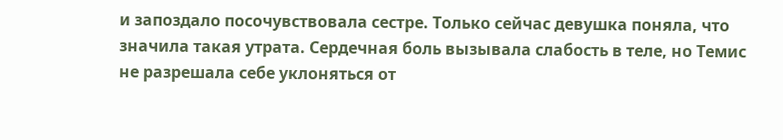и запоздало посочувствовала сестре. Только сейчас девушка поняла, что значила такая утрата. Сердечная боль вызывала слабость в теле, но Темис не разрешала себе уклоняться от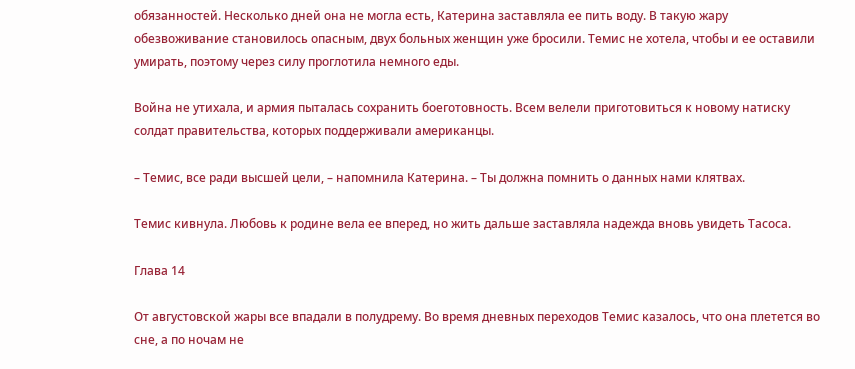обязанностей. Несколько дней она не могла есть, Катерина заставляла ее пить воду. В такую жару обезвоживание становилось опасным, двух больных женщин уже бросили. Темис не хотела, чтобы и ее оставили умирать, поэтому через силу проглотила немного еды.

Война не утихала, и армия пыталась сохранить боеготовность. Всем велели приготовиться к новому натиску солдат правительства, которых поддерживали американцы.

– Темис, все ради высшей цели, – напомнила Катерина. – Ты должна помнить о данных нами клятвах.

Темис кивнула. Любовь к родине вела ее вперед, но жить дальше заставляла надежда вновь увидеть Тасоса.

Глава 14

От августовской жары все впадали в полудрему. Во время дневных переходов Темис казалось, что она плетется во сне, а по ночам не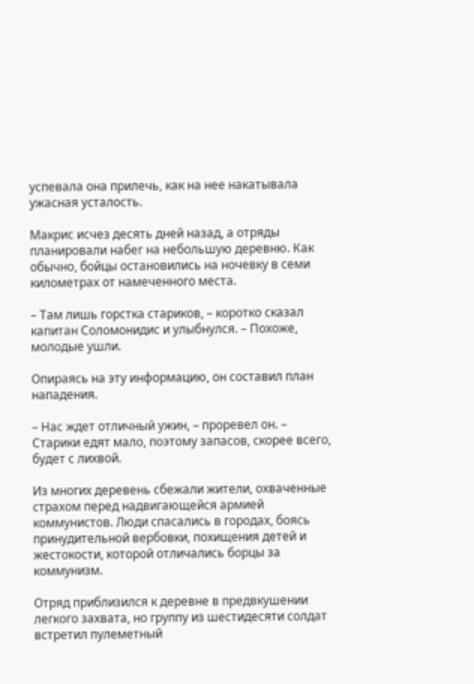успевала она прилечь, как на нее накатывала ужасная усталость.

Макрис исчез десять дней назад, а отряды планировали набег на небольшую деревню. Как обычно, бойцы остановились на ночевку в семи километрах от намеченного места.

– Там лишь горстка стариков, – коротко сказал капитан Соломонидис и улыбнулся. – Похоже, молодые ушли.

Опираясь на эту информацию, он составил план нападения.

– Нас ждет отличный ужин, – проревел он. – Старики едят мало, поэтому запасов, скорее всего, будет с лихвой.

Из многих деревень сбежали жители, охваченные страхом перед надвигающейся армией коммунистов. Люди спасались в городах, боясь принудительной вербовки, похищения детей и жестокости, которой отличались борцы за коммунизм.

Отряд приблизился к деревне в предвкушении легкого захвата, но группу из шестидесяти солдат встретил пулеметный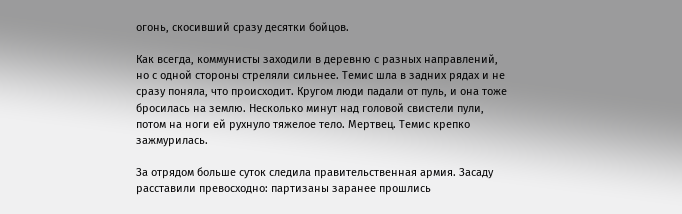огонь, скосивший сразу десятки бойцов.

Как всегда, коммунисты заходили в деревню с разных направлений, но с одной стороны стреляли сильнее. Темис шла в задних рядах и не сразу поняла, что происходит. Кругом люди падали от пуль, и она тоже бросилась на землю. Несколько минут над головой свистели пули, потом на ноги ей рухнуло тяжелое тело. Мертвец. Темис крепко зажмурилась.

За отрядом больше суток следила правительственная армия. Засаду расставили превосходно: партизаны заранее прошлись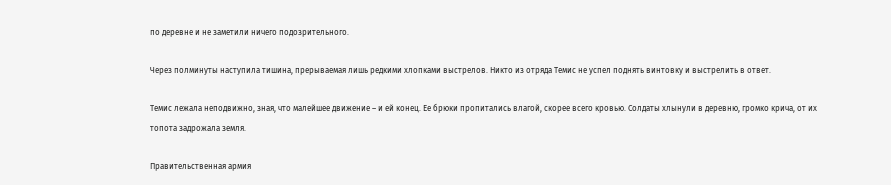по деревне и не заметили ничего подозрительного.

Через полминуты наступила тишина, прерываемая лишь редкими хлопками выстрелов. Никто из отряда Темис не успел поднять винтовку и выстрелить в ответ.

Темис лежала неподвижно, зная, что малейшее движение – и ей конец. Ее брюки пропитались влагой, скорее всего кровью. Солдаты хлынули в деревню, громко крича, от их топота задрожала земля.

Правительственная армия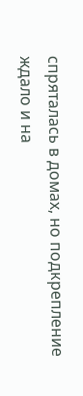спряталась в домах, но подкрепление ждало и на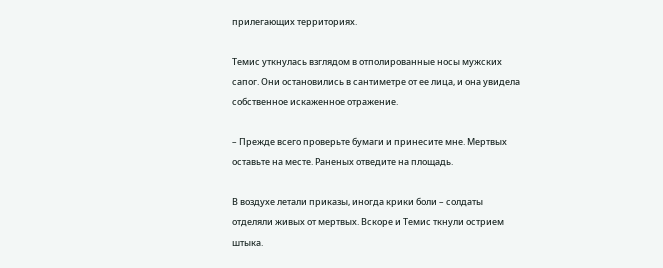прилегающих территориях.

Темис уткнулась взглядом в отполированные носы мужских сапог. Они остановились в сантиметре от ее лица, и она увидела собственное искаженное отражение.

– Прежде всего проверьте бумаги и принесите мне. Мертвых оставьте на месте. Раненых отведите на площадь.

В воздухе летали приказы, иногда крики боли – солдаты отделяли живых от мертвых. Вскоре и Темис ткнули острием штыка.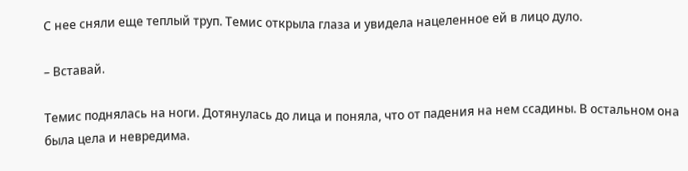С нее сняли еще теплый труп. Темис открыла глаза и увидела нацеленное ей в лицо дуло.

– Вставай.

Темис поднялась на ноги. Дотянулась до лица и поняла, что от падения на нем ссадины. В остальном она была цела и невредима.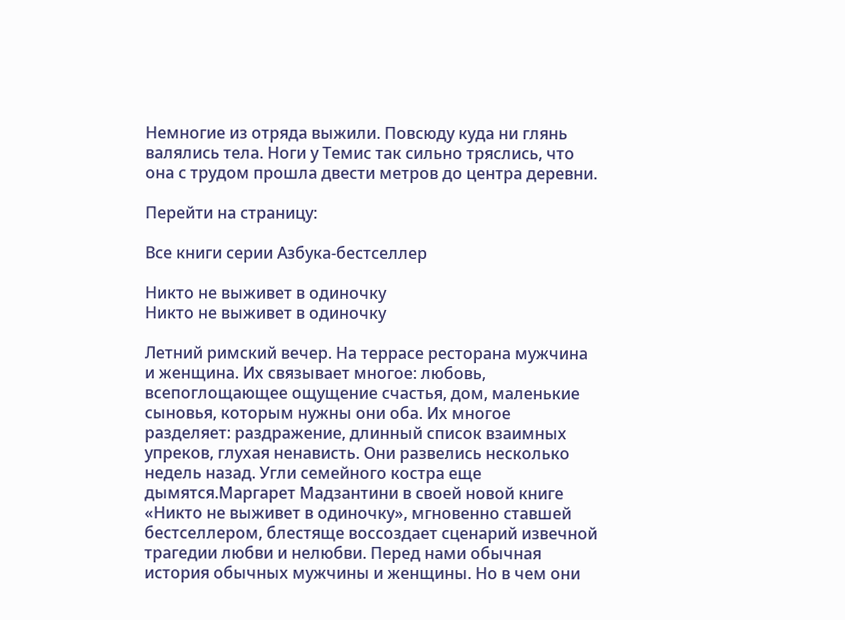Немногие из отряда выжили. Повсюду куда ни глянь валялись тела. Ноги у Темис так сильно тряслись, что она с трудом прошла двести метров до центра деревни.

Перейти на страницу:

Все книги серии Азбука-бестселлер

Никто не выживет в одиночку
Никто не выживет в одиночку

Летний римский вечер. На террасе ресторана мужчина и женщина. Их связывает многое: любовь, всепоглощающее ощущение счастья, дом, маленькие сыновья, которым нужны они оба. Их многое разделяет: раздражение, длинный список взаимных упреков, глухая ненависть. Они развелись несколько недель назад. Угли семейного костра еще дымятся.Маргарет Мадзантини в своей новой книге «Никто не выживет в одиночку», мгновенно ставшей бестселлером, блестяще воссоздает сценарий извечной трагедии любви и нелюбви. Перед нами обычная история обычных мужчины и женщины. Но в чем они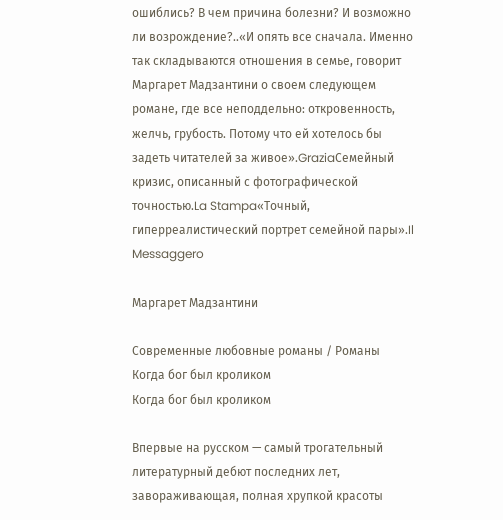ошиблись? В чем причина болезни? И возможно ли возрождение?..«И опять все сначала. Именно так складываются отношения в семье, говорит Маргарет Мадзантини о своем следующем романе, где все неподдельно: откровенность, желчь, грубость. Потому что ей хотелось бы задеть читателей за живое».GraziaСемейный кризис, описанный с фотографической точностью.La Stampa«Точный, гиперреалистический портрет семейной пары».Il Messaggero

Маргарет Мадзантини

Современные любовные романы / Романы
Когда бог был кроликом
Когда бог был кроликом

Впервые на русском — самый трогательный литературный дебют последних лет, завораживающая, полная хрупкой красоты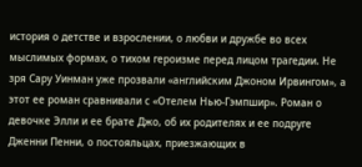история о детстве и взрослении, о любви и дружбе во всех мыслимых формах, о тихом героизме перед лицом трагедии. Не зря Сару Уинман уже прозвали «английским Джоном Ирвингом», а этот ее роман сравнивали с «Отелем Нью-Гэмпшир». Роман о девочке Элли и ее брате Джо, об их родителях и ее подруге Дженни Пенни, о постояльцах, приезжающих в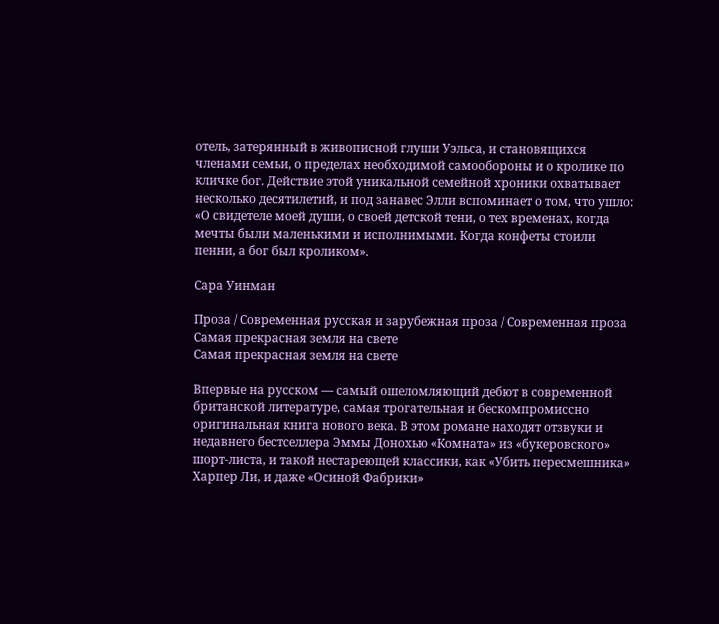отель, затерянный в живописной глуши Уэльса, и становящихся членами семьи, о пределах необходимой самообороны и о кролике по кличке бог. Действие этой уникальной семейной хроники охватывает несколько десятилетий, и под занавес Элли вспоминает о том, что ушло: «О свидетеле моей души, о своей детской тени, о тех временах, когда мечты были маленькими и исполнимыми. Когда конфеты стоили пенни, а бог был кроликом».

Сара Уинман

Проза / Современная русская и зарубежная проза / Современная проза
Самая прекрасная земля на свете
Самая прекрасная земля на свете

Впервые на русском — самый ошеломляющий дебют в современной британской литературе, самая трогательная и бескомпромиссно оригинальная книга нового века. В этом романе находят отзвуки и недавнего бестселлера Эммы Донохью «Комната» из «букеровского» шорт-листа, и такой нестареющей классики, как «Убить пересмешника» Харпер Ли, и даже «Осиной Фабрики»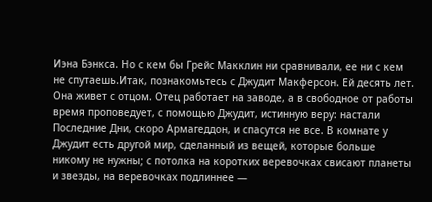Иэна Бэнкса. Но с кем бы Грейс Макклин ни сравнивали, ее ни с кем не спутаешь.Итак, познакомьтесь с Джудит Макферсон. Ей десять лет. Она живет с отцом. Отец работает на заводе, а в свободное от работы время проповедует, с помощью Джудит, истинную веру: настали Последние Дни, скоро Армагеддон, и спасутся не все. В комнате у Джудит есть другой мир, сделанный из вещей, которые больше никому не нужны; с потолка на коротких веревочках свисают планеты и звезды, на веревочках подлиннее —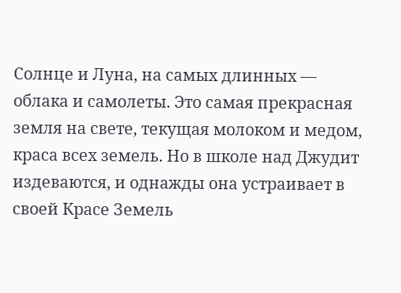Солнце и Луна, на самых длинных — облака и самолеты. Это самая прекрасная земля на свете, текущая молоком и медом, краса всех земель. Но в школе над Джудит издеваются, и однажды она устраивает в своей Красе Земель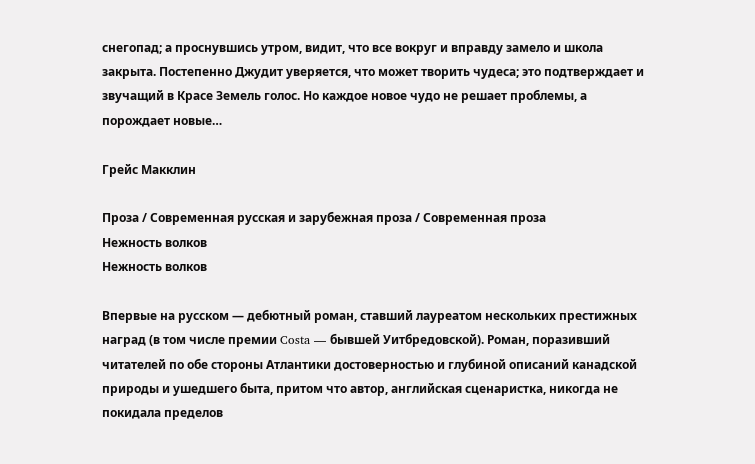снегопад; а проснувшись утром, видит, что все вокруг и вправду замело и школа закрыта. Постепенно Джудит уверяется, что может творить чудеса; это подтверждает и звучащий в Красе Земель голос. Но каждое новое чудо не решает проблемы, а порождает новые…

Грейс Макклин

Проза / Современная русская и зарубежная проза / Современная проза
Нежность волков
Нежность волков

Впервые на русском — дебютный роман, ставший лауреатом нескольких престижных наград (в том числе премии Costa — бывшей Уитбредовской). Роман, поразивший читателей по обе стороны Атлантики достоверностью и глубиной описаний канадской природы и ушедшего быта, притом что автор, английская сценаристка, никогда не покидала пределов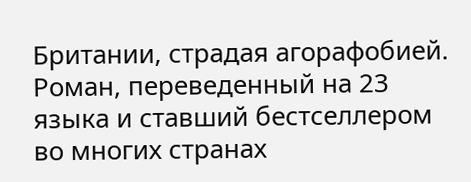Британии, страдая агорафобией. Роман, переведенный на 23 языка и ставший бестселлером во многих странах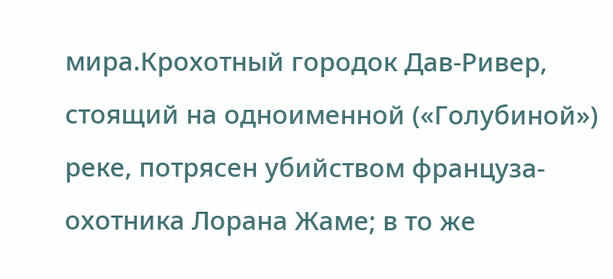мира.Крохотный городок Дав-Ривер, стоящий на одноименной («Голубиной») реке, потрясен убийством француза-охотника Лорана Жаме; в то же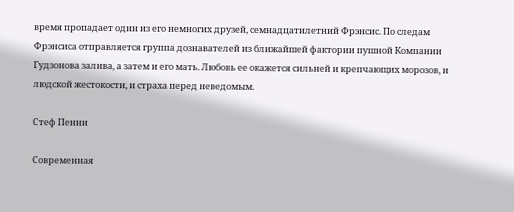время пропадает один из его немногих друзей, семнадцатилетний Фрэнсис. По следам Фрэнсиса отправляется группа дознавателей из ближайшей фактории пушной Компании Гудзонова залива, а затем и его мать. Любовь ее окажется сильней и крепчающих морозов, и людской жестокости, и страха перед неведомым.

Стеф Пенни

Современная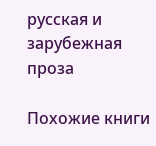русская и зарубежная проза

Похожие книги